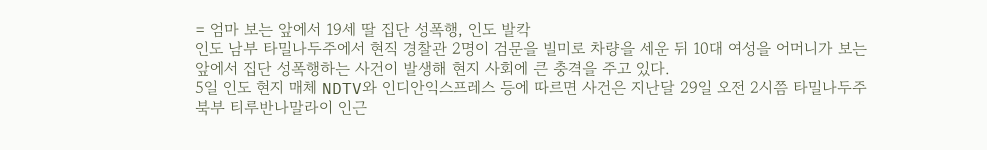= 엄마 보는 앞에서 19세 딸 집단 성폭행, 인도 발칵
인도 남부 타밀나두주에서 현직 경찰관 2명이 검문을 빌미로 차량을 세운 뒤 10대 여성을 어머니가 보는 앞에서 집단 성폭행하는 사건이 발생해 현지 사회에 큰 충격을 주고 있다.
5일 인도 현지 매체 NDTV와 인디안익스프레스 등에 따르면 사건은 지난달 29일 오전 2시쯤 타밀나두주 북부 티루반나말라이 인근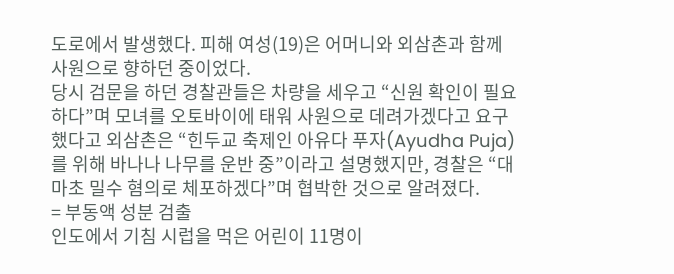도로에서 발생했다. 피해 여성(19)은 어머니와 외삼촌과 함께 사원으로 향하던 중이었다.
당시 검문을 하던 경찰관들은 차량을 세우고 “신원 확인이 필요하다”며 모녀를 오토바이에 태워 사원으로 데려가겠다고 요구했다고 외삼촌은 “힌두교 축제인 아유다 푸자(Ayudha Puja)를 위해 바나나 나무를 운반 중”이라고 설명했지만, 경찰은 “대마초 밀수 혐의로 체포하겠다”며 협박한 것으로 알려졌다.
= 부동액 성분 검출
인도에서 기침 시럽을 먹은 어린이 11명이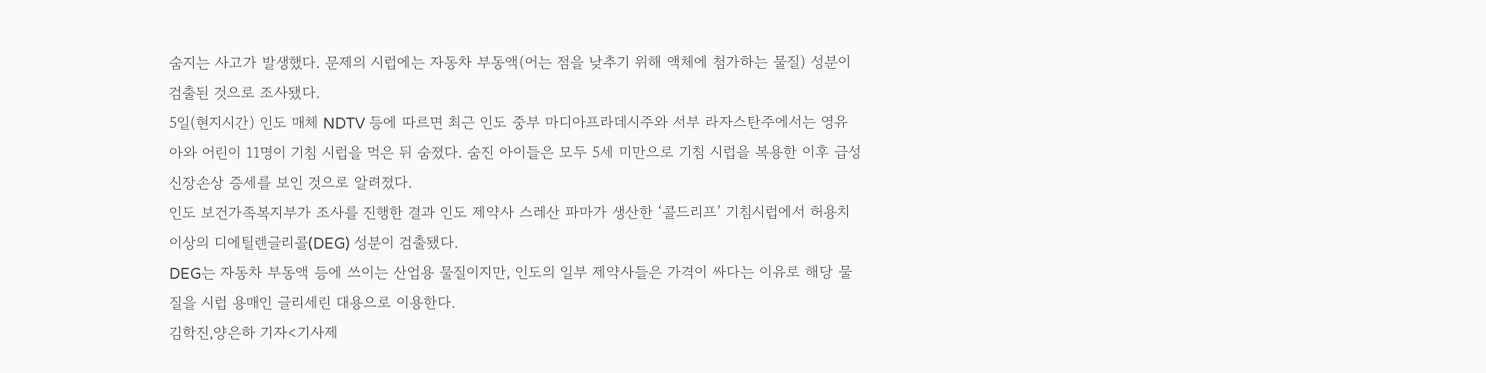숨지는 사고가 발생했다. 문제의 시럽에는 자동차 부동액(어는 점을 낮추기 위해 액체에 첨가하는 물질) 성분이 검출된 것으로 조사됐다.
5일(현지시간) 인도 매체 NDTV 등에 따르면 최근 인도 중부 마디아프라데시주와 서부 라자스탄주에서는 영유아와 어린이 11명이 기침 시럽을 먹은 뒤 숨졌다. 숨진 아이들은 모두 5세 미만으로 기침 시럽을 복용한 이후 급성 신장손상 증세를 보인 것으로 알려졌다.
인도 보건가족복지부가 조사를 진행한 결과 인도 제약사 스레산 파마가 생산한 ‘콜드리프’ 기침시럽에서 허용치 이상의 디에틸렌글리콜(DEG) 성분이 검출됐다.
DEG는 자동차 부동액 등에 쓰이는 산업용 물질이지만, 인도의 일부 제약사들은 가격이 싸다는 이유로 해당 물질을 시럽 용매인 글리세린 대용으로 이용한다.
김학진,양은하 기자<기사제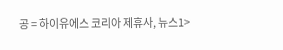공 = 하이유에스 코리아 제휴사, 뉴스1>